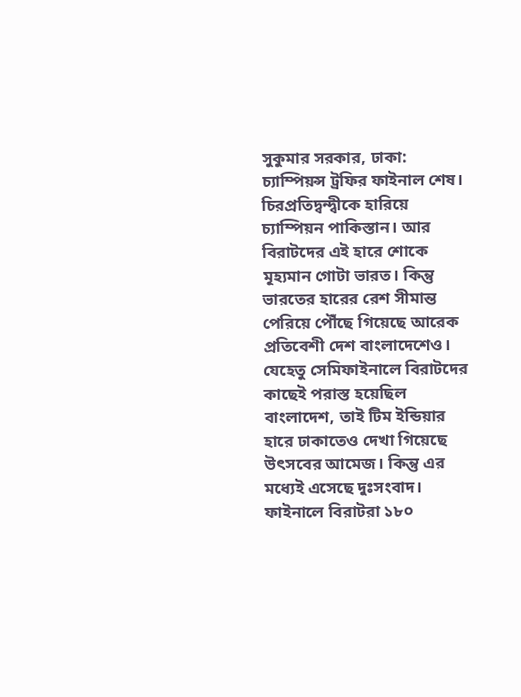সুকুমার সরকার, ঢাকা: চ্যাম্পিয়ন্স ট্রফির ফাইনাল শেষ। চিরপ্রতিদ্বন্দ্বীকে হারিয়ে চ্যাম্পিয়ন পাকিস্তান। আর বিরাটদের এই হারে শোকে মূহ্যমান গোটা ভারত। কিন্তু ভারতের হারের রেশ সীমান্ত পেরিয়ে পৌঁছে গিয়েছে আরেক প্রতিবেশী দেশ বাংলাদেশেও। যেহেতু সেমিফাইনালে বিরাটদের কাছেই পরাস্ত হয়েছিল বাংলাদেশ, তাই টিম ইন্ডিয়ার হারে ঢাকাতেও দেখা গিয়েছে উৎসবের আমেজ। কিন্তু এর মধ্যেই এসেছে দুঃসংবাদ। ফাইনালে বিরাটরা ১৮০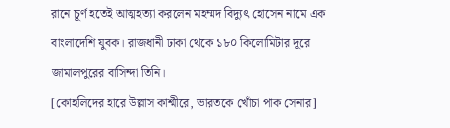রানে চূর্ণ হতেই আত্মহত্যা করলেন মহম্মদ বিদ্যুৎ হোসেন নামে এক বাংলাদেশি যুবক। রাজধানী ঢাকা থেকে ১৮০ কিলোমিটার দূরে জামালপুরের বাসিন্দা তিনি।
[কোহলিদের হারে উল্লাস কাশ্মীরে, ভারতকে খোঁচা পাক সেনার]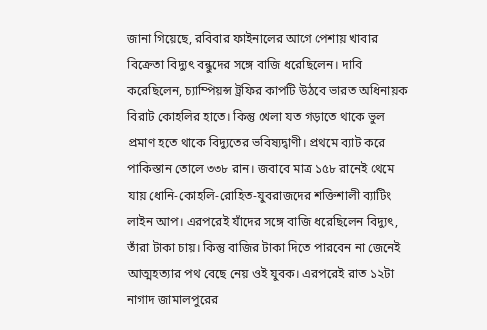জানা গিয়েছে, রবিবার ফাইনালের আগে পেশায় খাবার বিক্রেতা বিদ্যুৎ বন্ধুদের সঙ্গে বাজি ধরেছিলেন। দাবি করেছিলেন, চ্যাম্পিয়ন্স ট্রফির কাপটি উঠবে ভারত অধিনায়ক বিরাট কোহলির হাতে। কিন্তু খেলা যত গড়াতে থাকে ভুল প্রমাণ হতে থাকে বিদ্যুতের ভবিষ্যদ্বাণী। প্রথমে ব্যাট করে পাকিস্তান তোলে ৩৩৮ রান। জবাবে মাত্র ১৫৮ রানেই থেমে যায় ধোনি-কোহলি-রোহিত-যুবরাজদের শক্তিশালী ব্যাটিং লাইন আপ। এরপরেই যাঁদের সঙ্গে বাজি ধরেছিলেন বিদ্যুৎ, তাঁরা টাকা চায়। কিন্তু বাজির টাকা দিতে পারবেন না জেনেই আত্মহত্যার পথ বেছে নেয় ওই যুবক। এরপরেই রাত ১২টা নাগাদ জামালপুরের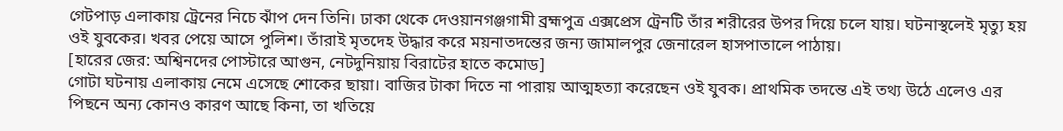গেটপাড় এলাকায় ট্রেনের নিচে ঝাঁপ দেন তিনি। ঢাকা থেকে দেওয়ানগঞ্জগামী ব্রহ্মপুত্র এক্সপ্রেস ট্রেনটি তাঁর শরীরের উপর দিয়ে চলে যায়। ঘটনাস্থলেই মৃত্যু হয় ওই যুবকের। খবর পেয়ে আসে পুলিশ। তাঁরাই মৃতদেহ উদ্ধার করে ময়নাতদন্তের জন্য জামালপুর জেনারেল হাসপাতালে পাঠায়।
[হারের জের: অশ্বিনদের পোস্টারে আগুন, নেটদুনিয়ায় বিরাটের হাতে কমোড]
গোটা ঘটনায় এলাকায় নেমে এসেছে শোকের ছায়া। বাজির টাকা দিতে না পারায় আত্মহত্যা করেছেন ওই যুবক। প্রাথমিক তদন্তে এই তথ্য উঠে এলেও এর পিছনে অন্য কোনও কারণ আছে কিনা, তা খতিয়ে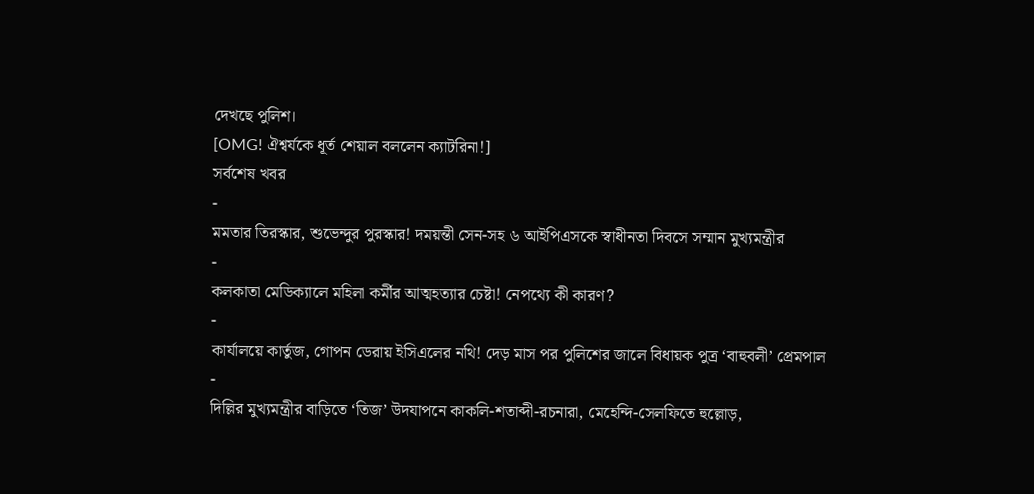দেখছে পুলিশ।
[OMG! ঐশ্বর্যকে ধূর্ত শেয়াল বললেন ক্যাটরিনা!]
সর্বশেষ খবর
-
মমতার তিরস্কার, শুভেন্দুর পুরস্কার! দময়ন্তী সেন-সহ ৬ আইপিএসকে স্বাধীনতা দিবসে সম্মান মুখ্যমন্ত্রীর
-
কলকাতা মেডিক্যালে মহিলা কর্মীর আত্মহত্যার চেষ্টা! নেপথ্যে কী কারণ?
-
কার্যালয়ে কার্তুজ, গোপন ডেরায় ইসিএলের নথি! দেড় মাস পর পুলিশের জালে বিধায়ক পুত্র ‘বাহুবলী’ প্রেমপাল
-
দিল্লির মুখ্যমন্ত্রীর বাড়িতে ‘তিজ’ উদযাপনে কাকলি-শতাব্দী-রচনারা, মেহেন্দি-সেলফিতে হুল্লোড়,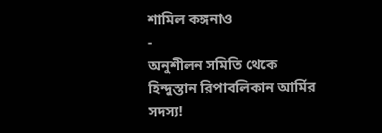শামিল কঙ্গনাও
-
অনুশীলন সমিতি থেকে হিন্দুস্তান রিপাবলিকান আর্মির সদস্য!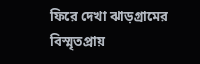ফিরে দেখা ঝাড়গ্রামের বিস্মৃতপ্রায়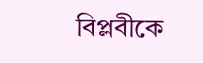বিপ্লবীকে